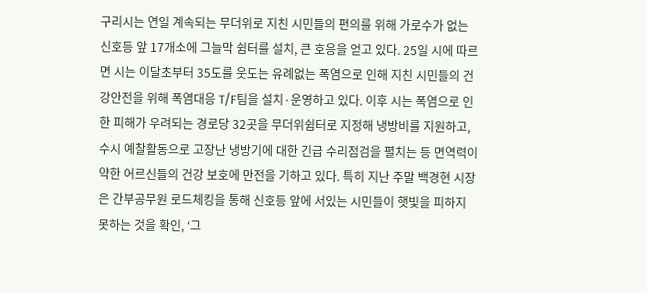구리시는 연일 계속되는 무더위로 지친 시민들의 편의를 위해 가로수가 없는 신호등 앞 17개소에 그늘막 쉼터를 설치, 큰 호응을 얻고 있다. 25일 시에 따르면 시는 이달초부터 35도를 웃도는 유례없는 폭염으로 인해 지친 시민들의 건강안전을 위해 폭염대응 T/F팀을 설치·운영하고 있다. 이후 시는 폭염으로 인한 피해가 우려되는 경로당 32곳을 무더위쉼터로 지정해 냉방비를 지원하고, 수시 예찰활동으로 고장난 냉방기에 대한 긴급 수리점검을 펼치는 등 면역력이 약한 어르신들의 건강 보호에 만전을 기하고 있다. 특히 지난 주말 백경현 시장은 간부공무원 로드체킹을 통해 신호등 앞에 서있는 시민들이 햇빛을 피하지 못하는 것을 확인, ‘그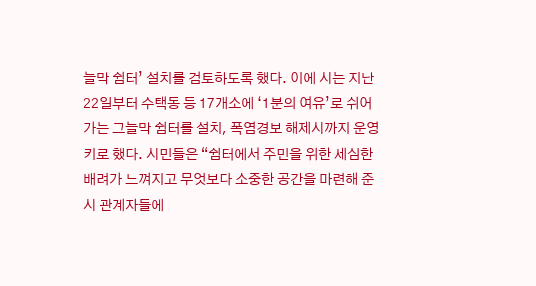늘막 쉼터’ 설치를 검토하도록 했다. 이에 시는 지난 22일부터 수택동 등 17개소에 ‘1분의 여유’로 쉬어가는 그늘막 쉼터를 설치, 폭염경보 해제시까지 운영키로 했다. 시민들은 “쉼터에서 주민을 위한 세심한 배려가 느껴지고 무엇보다 소중한 공간을 마련해 준 시 관계자들에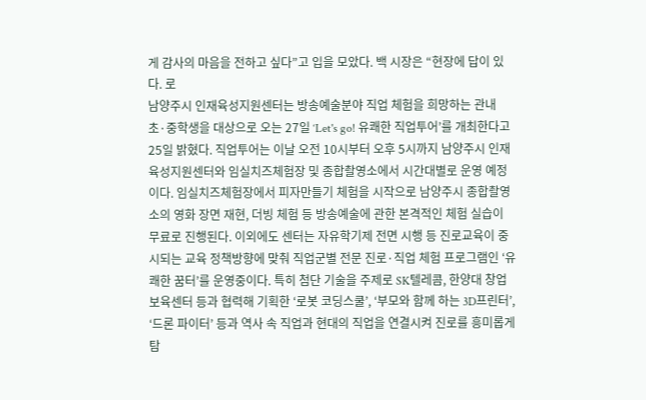게 감사의 마음을 전하고 싶다”고 입을 모았다. 백 시장은 “현장에 답이 있다. 로
남양주시 인재육성지원센터는 방송예술분야 직업 체험을 희망하는 관내 초·중학생을 대상으로 오는 27일 ‘Let's go! 유쾌한 직업투어’를 개최한다고 25일 밝혔다. 직업투어는 이날 오전 10시부터 오후 5시까지 남양주시 인재육성지원센터와 임실치즈체험장 및 종합촬영소에서 시간대별로 운영 예정이다. 임실치즈체험장에서 피자만들기 체험을 시작으로 남양주시 종합촬영소의 영화 장면 재현, 더빙 체험 등 방송예술에 관한 본격적인 체험 실습이 무료로 진행된다. 이외에도 센터는 자유학기제 전면 시행 등 진로교육이 중시되는 교육 정책방향에 맞춰 직업군별 전문 진로·직업 체험 프로그램인 ‘유쾌한 꿈터’를 운영중이다. 특히 첨단 기술을 주제로 SK텔레콤, 한양대 창업보육센터 등과 협력해 기획한 ‘로봇 코딩스쿨’, ‘부모와 함께 하는 3D프린터’, ‘드론 파이터’ 등과 역사 속 직업과 현대의 직업을 연결시켜 진로를 흥미롭게 탐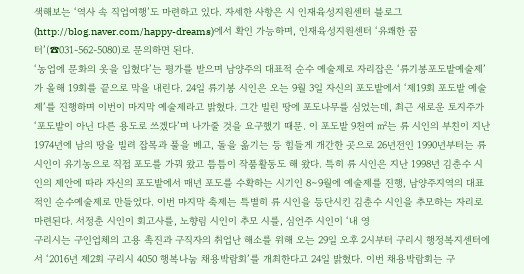색해보는 ‘역사 속 직업여행’도 마련하고 있다. 자세한 사항은 시 인재육성지원센터 블로그(http://blog.naver.com/happy-dreams)에서 확인 가능하며, 인재육성지원센터 ‘유쾌한 꿈터’(☎031-562-5080)로 문의하면 된다.
‘농업에 문화의 옷을 입혔다’는 평가를 받으며 남양주의 대표적 순수 예술제로 자리잡은 ‘류기봉포도밭예술제’가 올해 19회를 끝으로 막을 내린다. 24일 류기봉 시인은 오는 9월 3일 자신의 포도밭에서 ‘제19회 포도밭 예술제’를 진행하며 이번이 마지막 예술제라고 밝혔다. 그간 빌린 땅에 포도나무를 심었는데, 최근 새로운 토지주가 ‘포도밭이 아닌 다른 용도로 쓰겠다’며 나가줄 것을 요구했기 때문. 이 포도밭 9천여 ㎡는 류 시인의 부친이 지난 1974년에 남의 땅을 빌려 잡목과 풀을 베고, 돌을 옮기는 등 힘들게 개간한 곳으로 26년전인 1990년부터는 류 시인이 유기농으로 직접 포도를 가꿔 왔고 틈틈이 작품활동도 해 왔다. 특히 류 시인은 지난 1998년 김춘수 시인의 제안에 따라 자신의 포도밭에서 매년 포도를 수확하는 시기인 8∼9월에 예술제를 진행, 남양주지역의 대표적인 순수예술제로 만들었다. 이번 마지막 축제는 특별히 류 시인을 등단시킨 김춘수 시인을 추모하는 자리로 마련된다. 서정춘 시인이 회고사를, 노향림 시인이 추모 시를, 심언주 시인이 ‘내 영
구리시는 구인업체의 고용 촉진과 구직자의 취업난 해소를 위해 오는 29일 오후 2시부터 구리시 행정복지센터에서 ‘2016년 제2회 구리시 4050 행복나눔 채용박람회’를 개최한다고 24일 밝혔다. 이번 채용박람회는 구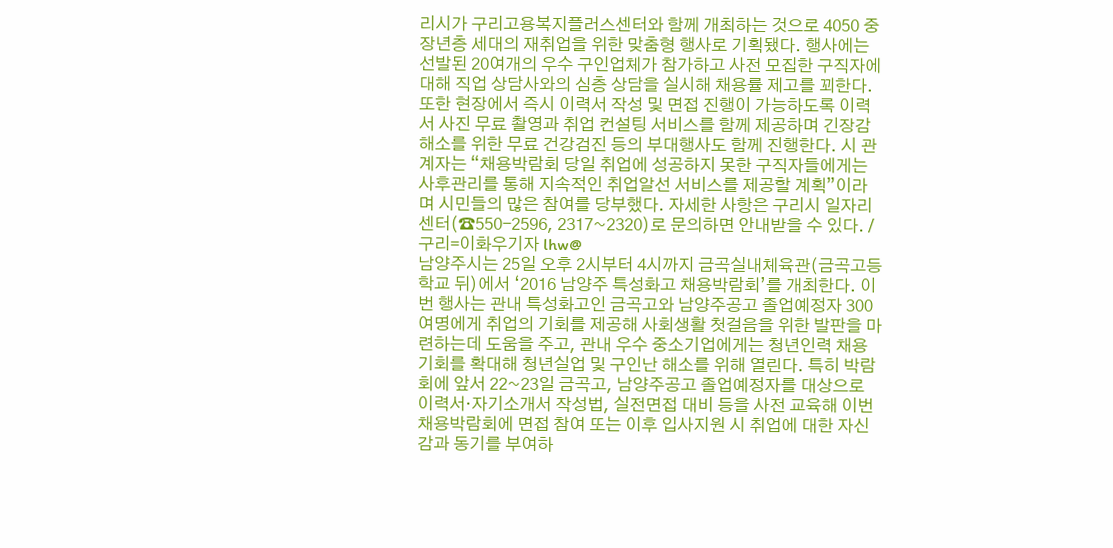리시가 구리고용복지플러스센터와 함께 개최하는 것으로 4050 중장년층 세대의 재취업을 위한 맞춤형 행사로 기획됐다. 행사에는 선발된 20여개의 우수 구인업체가 참가하고 사전 모집한 구직자에 대해 직업 상담사와의 심층 상담을 실시해 채용률 제고를 꾀한다. 또한 현장에서 즉시 이력서 작성 및 면접 진행이 가능하도록 이력서 사진 무료 촬영과 취업 컨설팅 서비스를 함께 제공하며 긴장감 해소를 위한 무료 건강검진 등의 부대행사도 함께 진행한다. 시 관계자는 “채용박람회 당일 취업에 성공하지 못한 구직자들에게는 사후관리를 통해 지속적인 취업알선 서비스를 제공할 계획”이라며 시민들의 많은 참여를 당부했다. 자세한 사항은 구리시 일자리센터(☎550-2596, 2317~2320)로 문의하면 안내받을 수 있다. /구리=이화우기자 lhw@
남양주시는 25일 오후 2시부터 4시까지 금곡실내체육관(금곡고등학교 뒤)에서 ‘2016 남양주 특성화고 채용박람회’를 개최한다. 이번 행사는 관내 특성화고인 금곡고와 남양주공고 졸업예정자 300여명에게 취업의 기회를 제공해 사회생활 첫걸음을 위한 발판을 마련하는데 도움을 주고, 관내 우수 중소기업에게는 청년인력 채용기회를 확대해 청년실업 및 구인난 해소를 위해 열린다. 특히 박람회에 앞서 22~23일 금곡고, 남양주공고 졸업예정자를 대상으로 이력서·자기소개서 작성법, 실전면접 대비 등을 사전 교육해 이번 채용박람회에 면접 참여 또는 이후 입사지원 시 취업에 대한 자신감과 동기를 부여하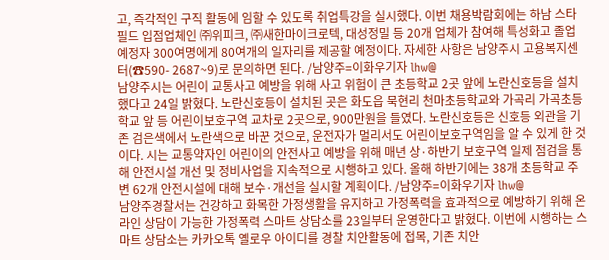고, 즉각적인 구직 활동에 임할 수 있도록 취업특강을 실시했다. 이번 채용박람회에는 하남 스타필드 입점업체인 ㈜위피크, ㈜새한마이크로텍, 대성정밀 등 20개 업체가 참여해 특성화고 졸업예정자 300여명에게 80여개의 일자리를 제공할 예정이다. 자세한 사항은 남양주시 고용복지센터(☎590- 2687~9)로 문의하면 된다. /남양주=이화우기자 lhw@
남양주시는 어린이 교통사고 예방을 위해 사고 위험이 큰 초등학교 2곳 앞에 노란신호등을 설치했다고 24일 밝혔다. 노란신호등이 설치된 곳은 화도읍 묵현리 천마초등학교와 가곡리 가곡초등학교 앞 등 어린이보호구역 교차로 2곳으로, 900만원을 들였다. 노란신호등은 신호등 외관을 기존 검은색에서 노란색으로 바꾼 것으로, 운전자가 멀리서도 어린이보호구역임을 알 수 있게 한 것이다. 시는 교통약자인 어린이의 안전사고 예방을 위해 매년 상·하반기 보호구역 일제 점검을 통해 안전시설 개선 및 정비사업을 지속적으로 시행하고 있다. 올해 하반기에는 38개 초등학교 주변 62개 안전시설에 대해 보수·개선을 실시할 계획이다. /남양주=이화우기자 lhw@
남양주경찰서는 건강하고 화목한 가정생활을 유지하고 가정폭력을 효과적으로 예방하기 위해 온라인 상담이 가능한 가정폭력 스마트 상담소를 23일부터 운영한다고 밝혔다. 이번에 시행하는 스마트 상담소는 카카오톡 옐로우 아이디를 경찰 치안활동에 접목, 기존 치안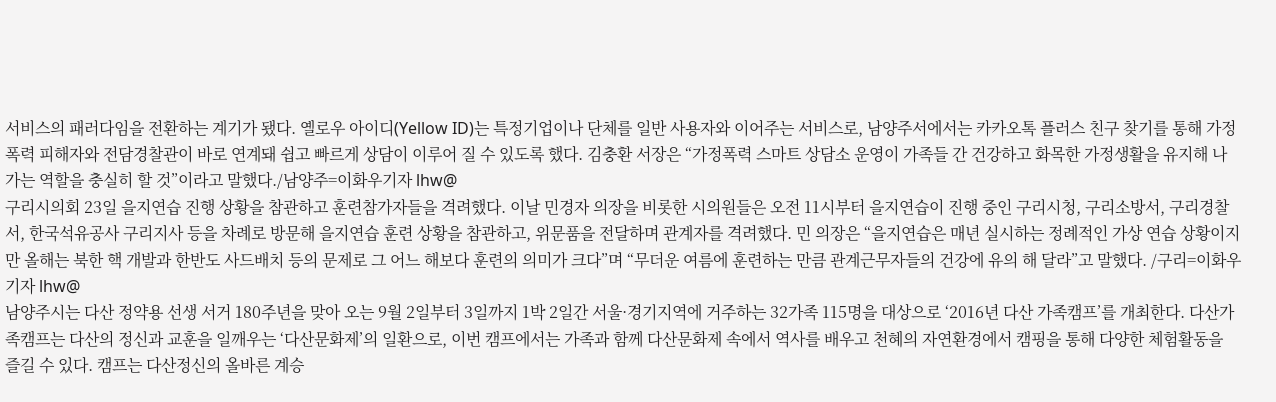서비스의 패러다임을 전환하는 계기가 됐다. 옐로우 아이디(Yellow ID)는 특정기업이나 단체를 일반 사용자와 이어주는 서비스로, 남양주서에서는 카카오톡 플러스 친구 찾기를 통해 가정폭력 피해자와 전담경찰관이 바로 연계돼 쉽고 빠르게 상담이 이루어 질 수 있도록 했다. 김충환 서장은 “가정폭력 스마트 상담소 운영이 가족들 간 건강하고 화목한 가정생활을 유지해 나가는 역할을 충실히 할 것”이라고 말했다./남양주=이화우기자 lhw@
구리시의회 23일 을지연습 진행 상황을 참관하고 훈련참가자들을 격려했다. 이날 민경자 의장을 비롯한 시의원들은 오전 11시부터 을지연습이 진행 중인 구리시청, 구리소방서, 구리경찰서, 한국석유공사 구리지사 등을 차례로 방문해 을지연습 훈련 상황을 참관하고, 위문품을 전달하며 관계자를 격려했다. 민 의장은 “을지연습은 매년 실시하는 정례적인 가상 연습 상황이지만 올해는 북한 핵 개발과 한반도 사드배치 등의 문제로 그 어느 해보다 훈련의 의미가 크다”며 “무더운 여름에 훈련하는 만큼 관계근무자들의 건강에 유의 해 달라”고 말했다. /구리=이화우기자 lhw@
남양주시는 다산 정약용 선생 서거 180주년을 맞아 오는 9월 2일부터 3일까지 1박 2일간 서울·경기지역에 거주하는 32가족 115명을 대상으로 ‘2016년 다산 가족캠프’를 개최한다. 다산가족캠프는 다산의 정신과 교훈을 일깨우는 ‘다산문화제’의 일환으로, 이번 캠프에서는 가족과 함께 다산문화제 속에서 역사를 배우고 천혜의 자연환경에서 캠핑을 통해 다양한 체험활동을 즐길 수 있다. 캠프는 다산정신의 올바른 계승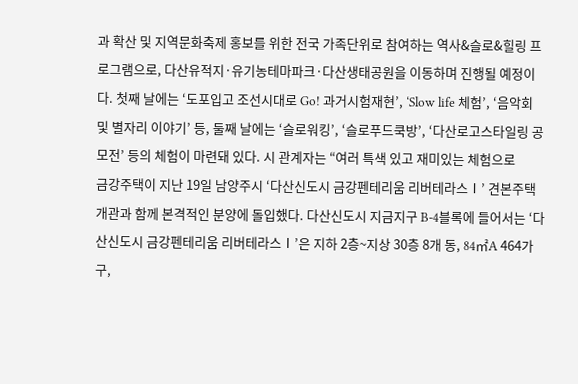과 확산 및 지역문화축제 홍보를 위한 전국 가족단위로 참여하는 역사&슬로&힐링 프로그램으로, 다산유적지·유기농테마파크·다산생태공원을 이동하며 진행될 예정이다. 첫째 날에는 ‘도포입고 조선시대로 Go! 과거시험재현’, ‘Slow life 체험’, ‘음악회 및 별자리 이야기’ 등, 둘째 날에는 ‘슬로워킹’, ‘슬로푸드쿡방’, ‘다산로고스타일링 공모전’ 등의 체험이 마련돼 있다. 시 관계자는 “여러 특색 있고 재미있는 체험으로
금강주택이 지난 19일 남양주시 ‘다산신도시 금강펜테리움 리버테라스Ⅰ’ 견본주택 개관과 함께 본격적인 분양에 돌입했다. 다산신도시 지금지구 B-4블록에 들어서는 ‘다산신도시 금강펜테리움 리버테라스Ⅰ’은 지하 2층~지상 30층 8개 동, 84㎡A 464가구,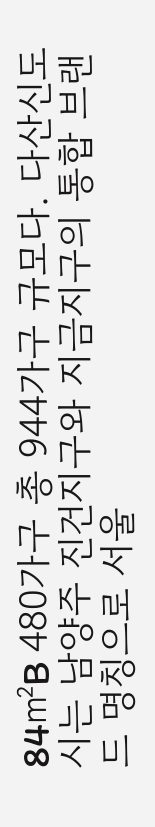84㎡B 480가구 총 944가구 규모다. 다산신도시는 남양주 진건지구와 지금지구의 통합 브랜드 명칭으로 서울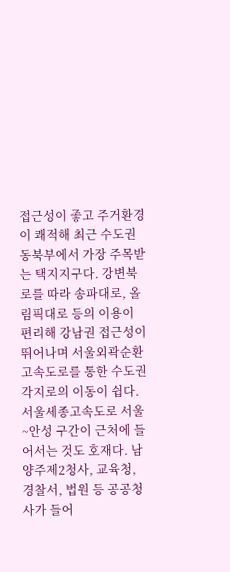접근성이 좋고 주거환경이 쾌적해 최근 수도권 동북부에서 가장 주목받는 택지지구다. 강변북로를 따라 송파대로, 올림픽대로 등의 이용이 편리해 강남권 접근성이 뛰어나며 서울외곽순환고속도로를 통한 수도권 각지로의 이동이 쉽다. 서울세종고속도로 서울~안성 구간이 근처에 들어서는 것도 호재다. 남양주제2청사, 교육청, 경찰서, 법원 등 공공청사가 들어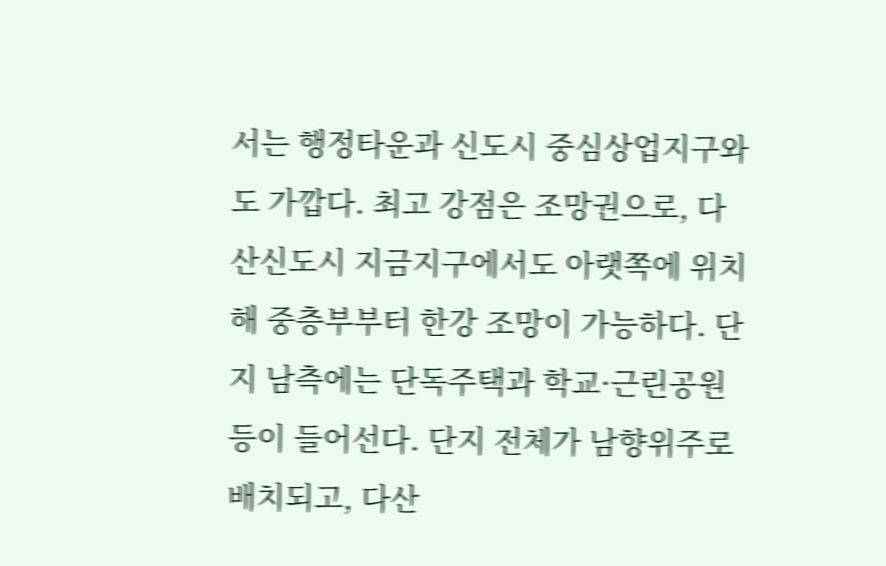서는 행정타운과 신도시 중심상업지구와도 가깝다. 최고 강점은 조망권으로, 다산신도시 지금지구에서도 아랫쪽에 위치해 중층부부터 한강 조망이 가능하다. 단지 남측에는 단독주택과 학교·근린공원 등이 들어선다. 단지 전체가 남향위주로 배치되고, 다산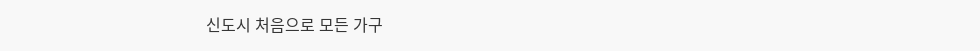신도시 처음으로 모든 가구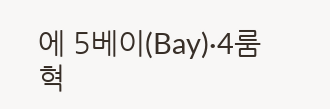에 5베이(Bay)·4룸 혁